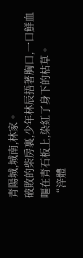青陽城,城南,林家。
破敗的柴房裏,少年林辰捂著胸口,一口鮮血嘔在青石板上,染紅了身下的枯草。
“㳯體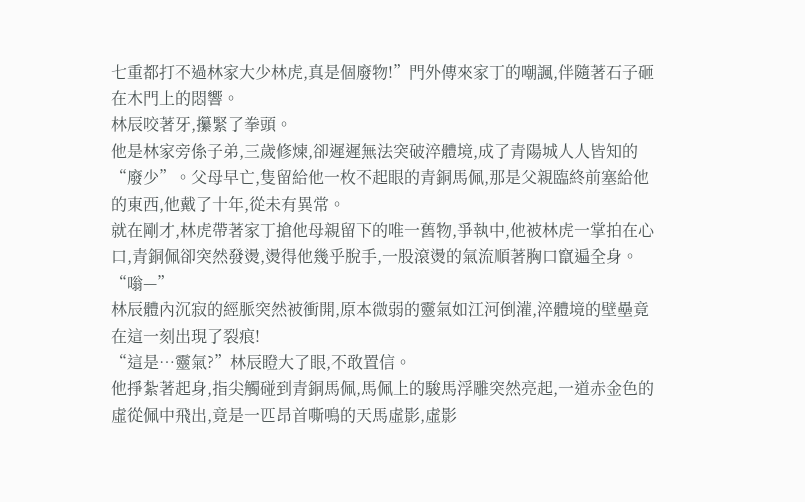七重都打不過林家大少林虎,真是個廢物!”門外傳來家丁的嘲諷,伴隨著石子砸在木門上的悶響。
林辰咬著牙,攥緊了拳頭。
他是林家旁係子弟,三歲修煉,卻遲遲無法突破淬體境,成了青陽城人人皆知的“廢少”。父母早亡,隻留給他一枚不起眼的青銅馬佩,那是父親臨終前塞給他的東西,他戴了十年,從未有異常。
就在剛才,林虎帶著家丁搶他母親留下的唯一舊物,爭執中,他被林虎一掌拍在心口,青銅佩卻突然發燙,燙得他幾乎脫手,一股滾燙的氣流順著胸口竄遍全身。
“嗡—”
林辰體內沉寂的經脈突然被衝開,原本微弱的靈氣如江河倒灌,淬體境的壁壘竟在這一刻出現了裂痕!
“這是…靈氣?”林辰瞪大了眼,不敢置信。
他掙紮著起身,指尖觸碰到青銅馬佩,馬佩上的駿馬浮雕突然亮起,一道赤金色的虛從佩中飛出,竟是一匹昂首嘶鳴的天馬虛影,虛影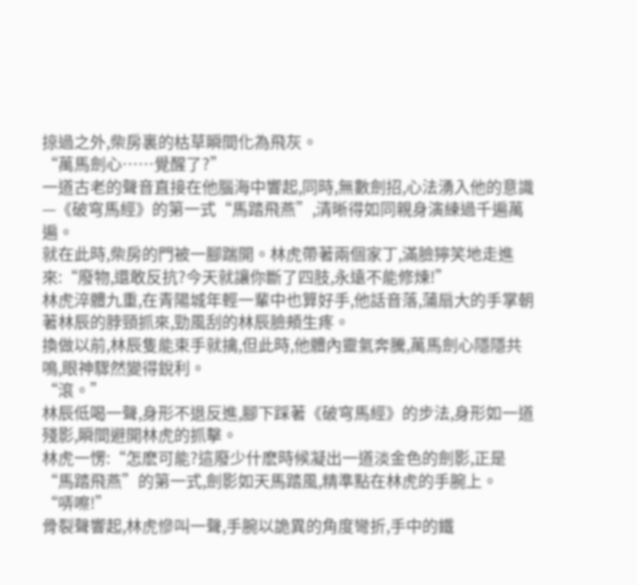掠過之外,柴房裏的枯草瞬間化為飛灰。
“萬馬劍心……覺醒了?”
一道古老的聲音直接在他腦海中響起,同時,無數劍招,心法湧入他的意識—《破穹馬經》的第一式“馬踏飛燕”,清晰得如同親身演練過千遍萬遍。
就在此時,柴房的門被一腳踹開。林虎帶著兩個家丁,滿臉獰笑地走進來:“廢物,還敢反抗?今天就讓你斷了四肢,永遠不能修煉!”
林虎淬體九重,在青陽城年輕一輩中也算好手,他話音落,蒲扇大的手掌朝著林辰的脖頸抓來,勁風刮的林辰臉頰生疼。
換做以前,林辰隻能束手就擒,但此時,他體內靈氣奔騰,萬馬劍心隱隱共鳴,眼神驟然變得銳利。
“滾。”
林辰低喝一聲,身形不退反進,腳下踩著《破穹馬經》的步法,身形如一道殘影,瞬間避開林虎的抓擊。
林虎一愣:“怎麽可能?這廢少什麽時候凝出一道淡金色的劍影,正是“馬踏飛燕”的第一式,劍影如天馬踏風,精準點在林虎的手腕上。
“哢嚓!”
骨裂聲響起,林虎慘叫一聲,手腕以詭異的角度彎折,手中的鐵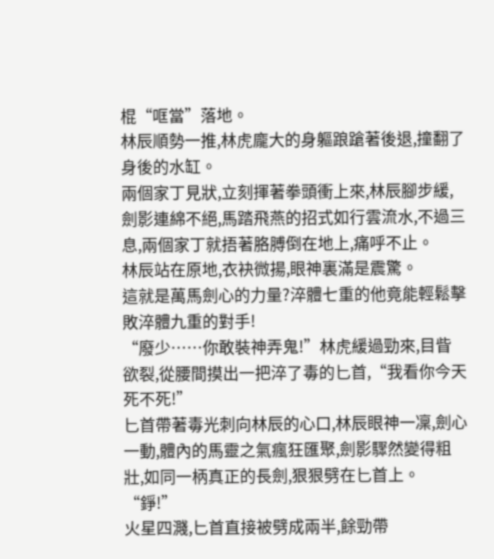棍“哐當”落地。
林辰順勢一推,林虎龐大的身軀踉蹌著後退,撞翻了身後的水缸。
兩個家丁見狀,立刻揮著拳頭衝上來,林辰腳步緩,劍影連綿不絕,馬踏飛燕的招式如行雲流水,不過三息,兩個家丁就捂著胳膊倒在地上,痛呼不止。
林辰站在原地,衣袂微揚,眼神裏滿是震驚。
這就是萬馬劍心的力量?淬體七重的他竟能輕鬆擊敗淬體九重的對手!
“廢少……你敢裝神弄鬼!”林虎緩過勁來,目眥欲裂,從腰間摸出一把淬了毒的匕首,“我看你今天死不死!”
匕首帶著毒光刺向林辰的心口,林辰眼神一凜,劍心一動,體內的馬靈之氣瘋狂匯聚,劍影驟然變得粗壯,如同一柄真正的長劍,狠狠劈在匕首上。
“錚!”
火星四濺,匕首直接被劈成兩半,餘勁帶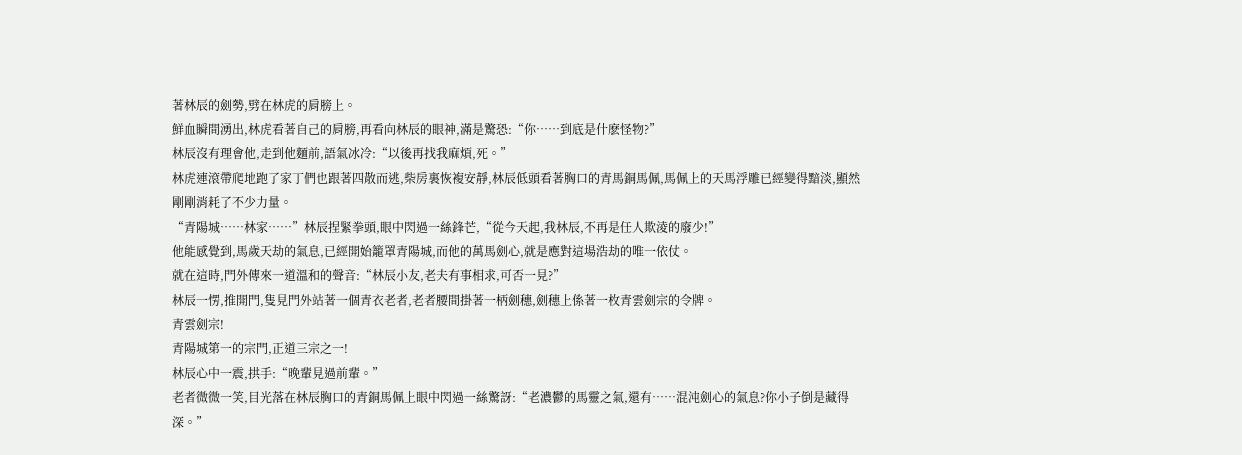著林辰的劍勢,劈在林虎的肩膀上。
鮮血瞬間湧出,林虎看著自己的肩膀,再看向林辰的眼神,滿是驚恐:“你……到底是什麽怪物?”
林辰沒有理會他,走到他麵前,語氣冰冷:“以後再找我麻煩,死。”
林虎連滾帶爬地跑了家丁們也跟著四散而逃,柴房裏恢複安靜,林辰低頭看著胸口的青馬銅馬佩,馬佩上的天馬浮雕已經變得黯淡,顯然剛剛消耗了不少力量。
“青陽城……林家……”林辰捏緊拳頭,眼中閃過一絲鋒芒,“從今天起,我林辰,不再是任人欺淩的廢少!”
他能感覺到,馬歲天劫的氣息,已經開始籠罩青陽城,而他的萬馬劍心,就是應對這場浩劫的唯一依仗。
就在這時,門外傳來一道溫和的聲音:“林辰小友,老夫有事相求,可否一見?”
林辰一愣,推開門,隻見門外站著一個青衣老者,老者腰間掛著一柄劍穗,劍穗上係著一枚青雲劍宗的令牌。
青雲劍宗!
青陽城第一的宗門,正道三宗之一!
林辰心中一震,拱手:“晚輩見過前輩。”
老者微微一笑,目光落在林辰胸口的青銅馬佩上眼中閃過一絲驚訝:“老濃鬱的馬靈之氣,還有……混沌劍心的氣息?你小子倒是藏得深。”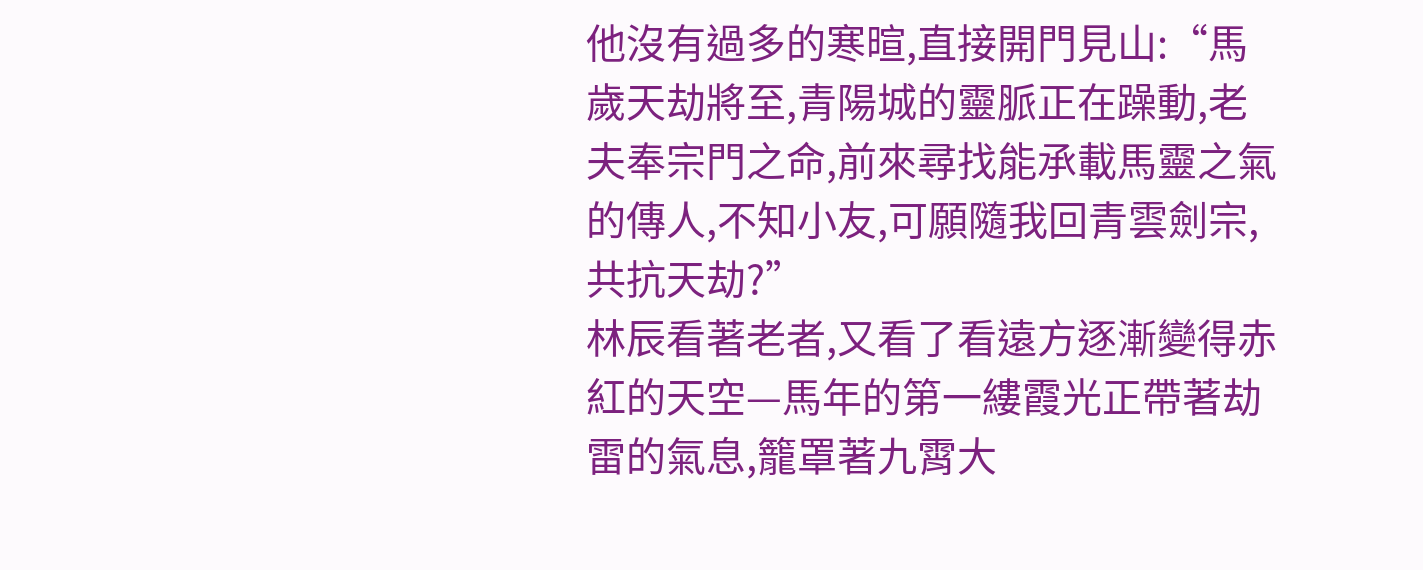他沒有過多的寒暄,直接開門見山:“馬歲天劫將至,青陽城的靈脈正在躁動,老夫奉宗門之命,前來尋找能𠄘載馬靈之氣的傳人,不知小友,可願隨我回青雲劍宗,共抗天劫?”
林辰看著老者,又看了看遠方逐漸變得赤紅的天空—馬年的第一縷霞光正帶著劫雷的氣息,籠罩著九霄大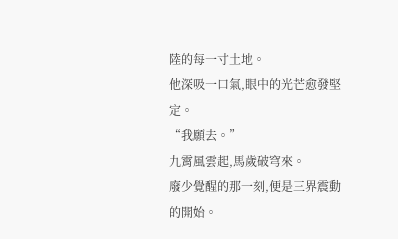陸的每一寸土地。
他深吸一口氣,眼中的光芒愈發堅定。
“我願去。”
九霄風雲起,馬歲破穹來。
廢少覺醒的那一刻,便是三界震動的開始。